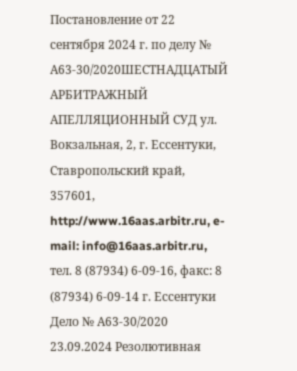Постановление от 22 сентября 2024 г. по делу № А63-30/2020ШЕСТНАДЦАТЫЙ АРБИТРАЖНЫЙ АПЕЛЛЯЦИОННЫЙ СУД ул. Вокзальная, 2, г. Ессентуки, Ставропольский край, 357601, http://www.16aas.arbitr.ru, e-mail: info@16aas.arbitr.ru, тел. 8 (87934) 6-09-16, факс: 8 (87934) 6-09-14 г. Ессентуки Дело № А63-30/2020 23.09.2024 Резолютивная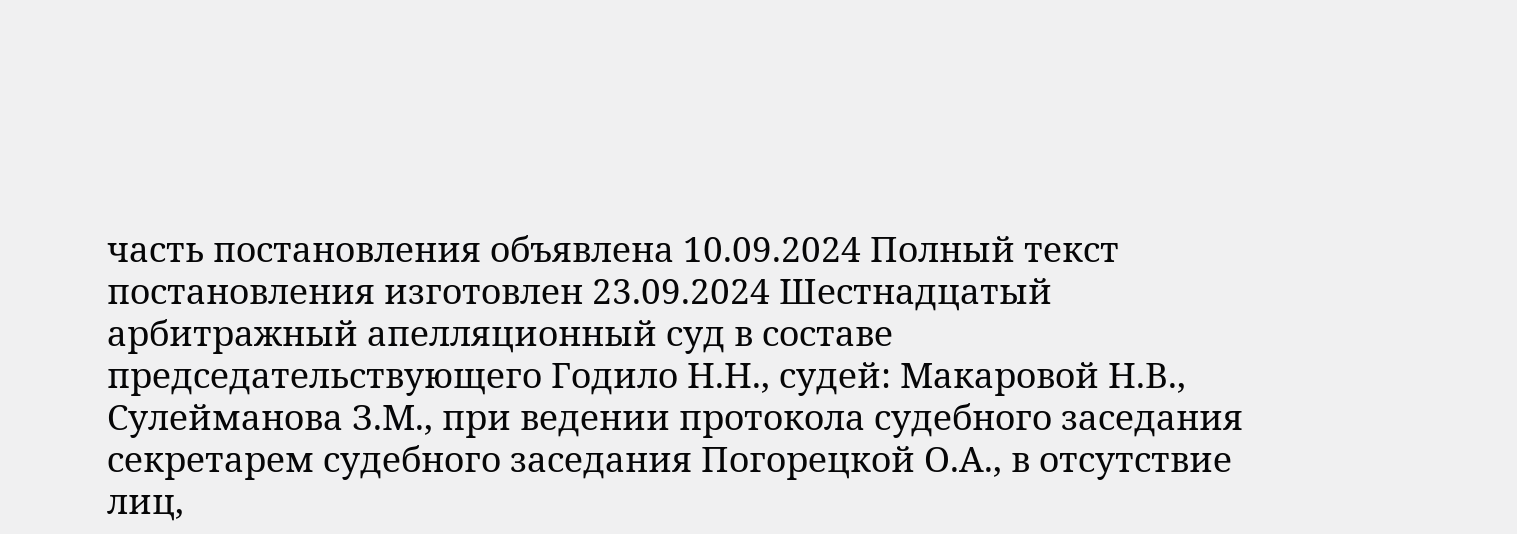часть постановления объявлена 10.09.2024 Полный текст постановления изготовлен 23.09.2024 Шестнадцатый арбитражный апелляционный суд в составе председательствующего Годило Н.Н., судей: Макаровой Н.В., Сулейманова З.М., при ведении протокола судебного заседания секретарем судебного заседания Погорецкой О.А., в отсутствие лиц,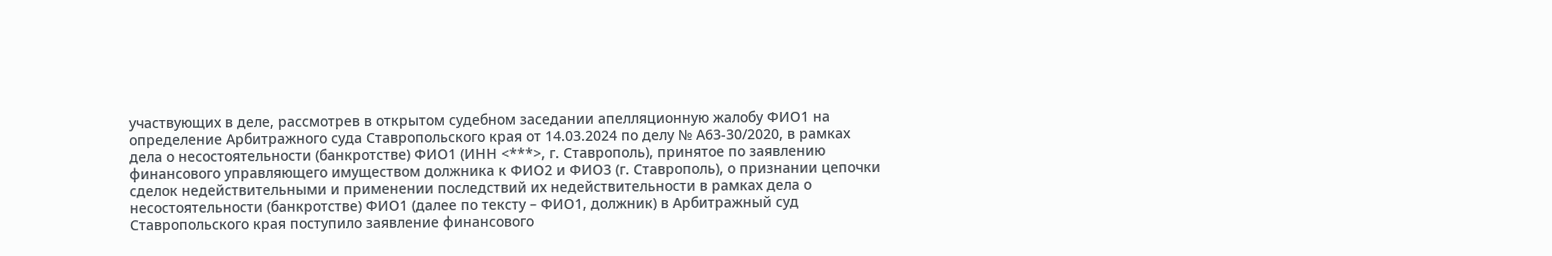участвующих в деле, рассмотрев в открытом судебном заседании апелляционную жалобу ФИО1 на определение Арбитражного суда Ставропольского края от 14.03.2024 по делу № А63-30/2020, в рамках дела о несостоятельности (банкротстве) ФИО1 (ИНН <***>, г. Ставрополь), принятое по заявлению финансового управляющего имуществом должника к ФИО2 и ФИО3 (г. Ставрополь), о признании цепочки сделок недействительными и применении последствий их недействительности в рамках дела о несостоятельности (банкротстве) ФИО1 (далее по тексту – ФИО1, должник) в Арбитражный суд Ставропольского края поступило заявление финансового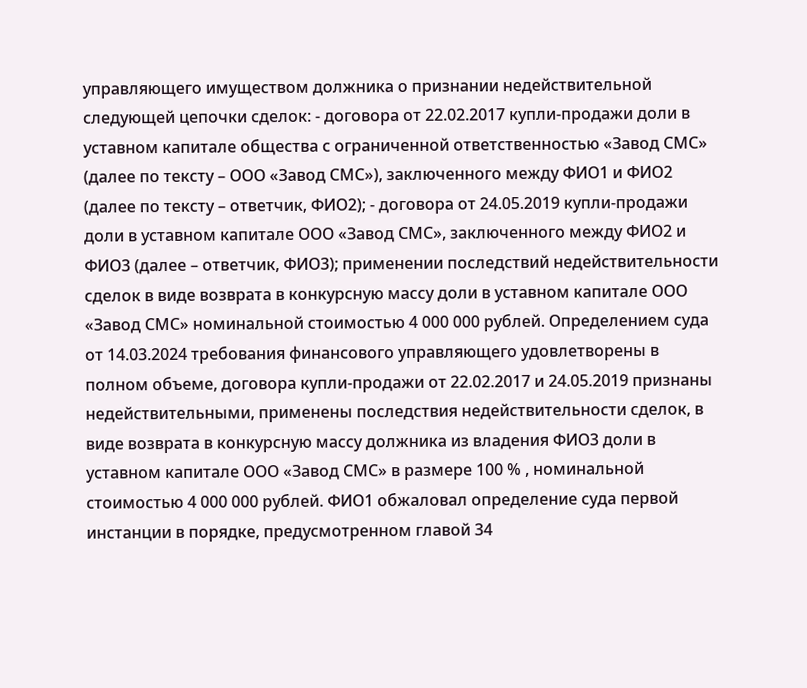управляющего имуществом должника о признании недействительной следующей цепочки сделок: - договора от 22.02.2017 купли-продажи доли в уставном капитале общества с ограниченной ответственностью «Завод СМС» (далее по тексту – ООО «Завод СМС»), заключенного между ФИО1 и ФИО2 (далее по тексту – ответчик, ФИО2); - договора от 24.05.2019 купли-продажи доли в уставном капитале ООО «Завод СМС», заключенного между ФИО2 и ФИО3 (далее – ответчик, ФИО3); применении последствий недействительности сделок в виде возврата в конкурсную массу доли в уставном капитале ООО «Завод СМС» номинальной стоимостью 4 000 000 рублей. Определением суда от 14.03.2024 требования финансового управляющего удовлетворены в полном объеме, договора купли-продажи от 22.02.2017 и 24.05.2019 признаны недействительными, применены последствия недействительности сделок, в виде возврата в конкурсную массу должника из владения ФИО3 доли в уставном капитале ООО «Завод СМС» в размере 100 % , номинальной стоимостью 4 000 000 рублей. ФИО1 обжаловал определение суда первой инстанции в порядке, предусмотренном главой 34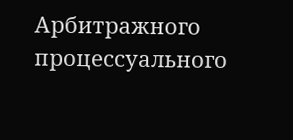Арбитражного процессуального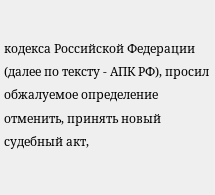кодекса Российской Федерации (далее по тексту - АПК РФ), просил обжалуемое определение отменить, принять новый судебный акт,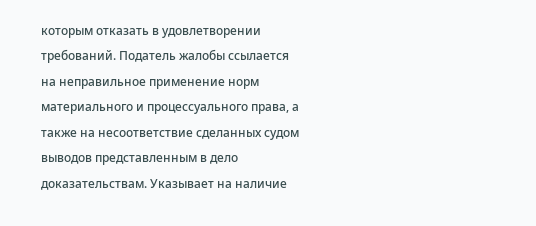которым отказать в удовлетворении требований. Податель жалобы ссылается на неправильное применение норм материального и процессуального права, а также на несоответствие сделанных судом выводов представленным в дело доказательствам. Указывает на наличие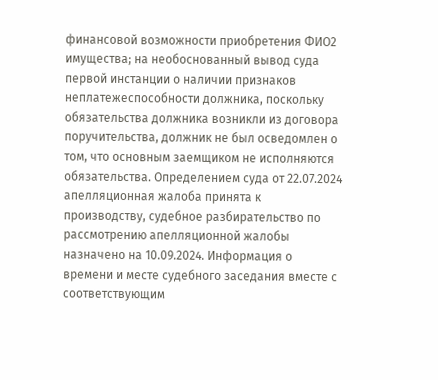финансовой возможности приобретения ФИО2 имущества; на необоснованный вывод суда первой инстанции о наличии признаков неплатежеспособности должника, поскольку обязательства должника возникли из договора поручительства, должник не был осведомлен о том, что основным заемщиком не исполняются обязательства. Определением суда от 22.07.2024 апелляционная жалоба принята к производству, судебное разбирательство по рассмотрению апелляционной жалобы назначено на 10.09.2024. Информация о времени и месте судебного заседания вместе с соответствующим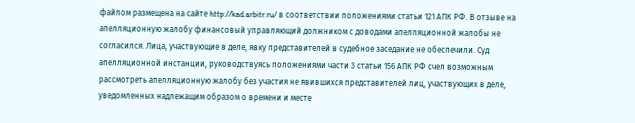файлом размещена на сайте http://kad.arbitr.ru/ в соответствии положениями статьи 121 АПК РФ. В отзыве на апелляционную жалобу финансовый управляющий должником с доводами апелляционной жалобы не согласился. Лица, участвующие в деле, явку представителей в судебное заседание не обеспечили. Суд апелляционной инстанции, руководствуясь положениями части 3 статьи 156 АПК РФ счел возможным рассмотреть апелляционную жалобу без участия не явившихся представителей лиц, участвующих в деле, уведомленных надлежащим образом о времени и месте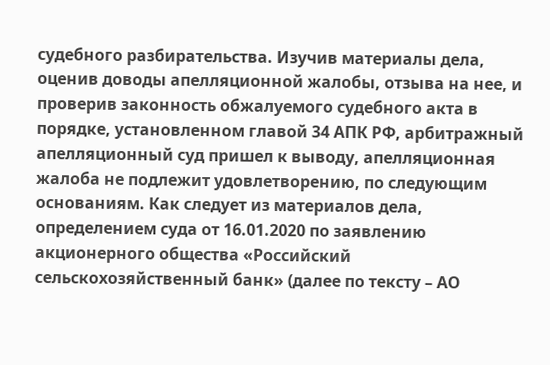судебного разбирательства. Изучив материалы дела, оценив доводы апелляционной жалобы, отзыва на нее, и проверив законность обжалуемого судебного акта в порядке, установленном главой 34 АПК РФ, арбитражный апелляционный суд пришел к выводу, апелляционная жалоба не подлежит удовлетворению, по следующим основаниям. Как следует из материалов дела, определением суда от 16.01.2020 по заявлению акционерного общества «Российский сельскохозяйственный банк» (далее по тексту – АО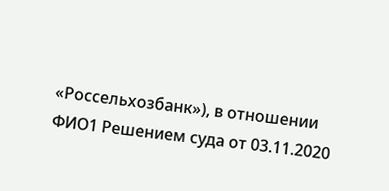«Россельхозбанк»), в отношении ФИО1 Решением суда от 03.11.2020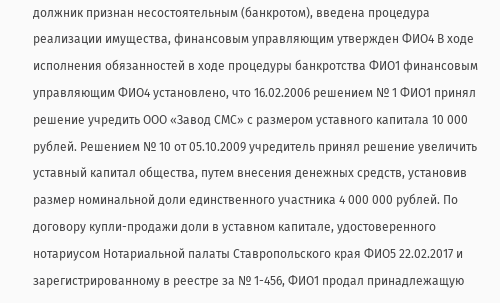должник признан несостоятельным (банкротом), введена процедура реализации имущества, финансовым управляющим утвержден ФИО4 В ходе исполнения обязанностей в ходе процедуры банкротства ФИО1 финансовым управляющим ФИО4 установлено, что 16.02.2006 решением № 1 ФИО1 принял решение учредить ООО «Завод СМС» с размером уставного капитала 10 000 рублей. Решением № 10 от 05.10.2009 учредитель принял решение увеличить уставный капитал общества, путем внесения денежных средств, установив размер номинальной доли единственного участника 4 000 000 рублей. По договору купли-продажи доли в уставном капитале, удостоверенного нотариусом Нотариальной палаты Ставропольского края ФИО5 22.02.2017 и зарегистрированному в реестре за № 1-456, ФИО1 продал принадлежащую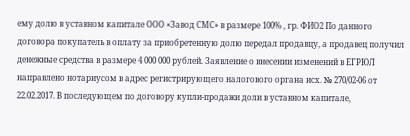ему долю в уставном капитале ООО «Завод СМС» в размере 100% , гр. ФИО2 По данного договора покупатель в оплату за приобретенную долю передал продавцу, а продавец получил денежные средства в размере 4 000 000 рублей. Заявление о внесении изменений в ЕГРЮЛ направлено нотариусом в адрес регистрирующего налогового органа исх. № 270/02-06 от 22.02.2017. В последующем по договору купли-продажи доли в уставном капитале,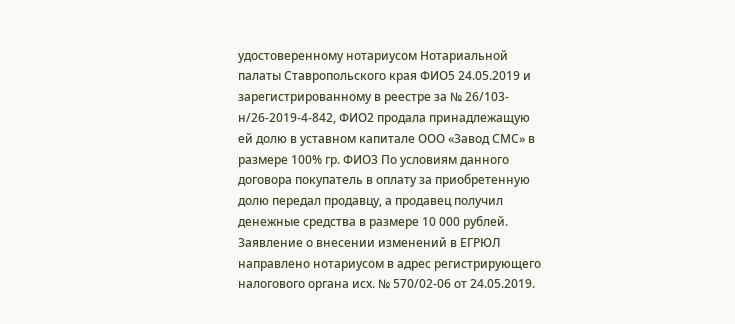удостоверенному нотариусом Нотариальной палаты Ставропольского края ФИО5 24.05.2019 и зарегистрированному в реестре за № 26/103-н/26-2019-4-842, ФИО2 продала принадлежащую ей долю в уставном капитале ООО «Завод СМС» в размере 100% гр. ФИО3 По условиям данного договора покупатель в оплату за приобретенную долю передал продавцу, а продавец получил денежные средства в размере 10 000 рублей. Заявление о внесении изменений в ЕГРЮЛ направлено нотариусом в адрес регистрирующего налогового органа исх. № 570/02-06 от 24.05.2019.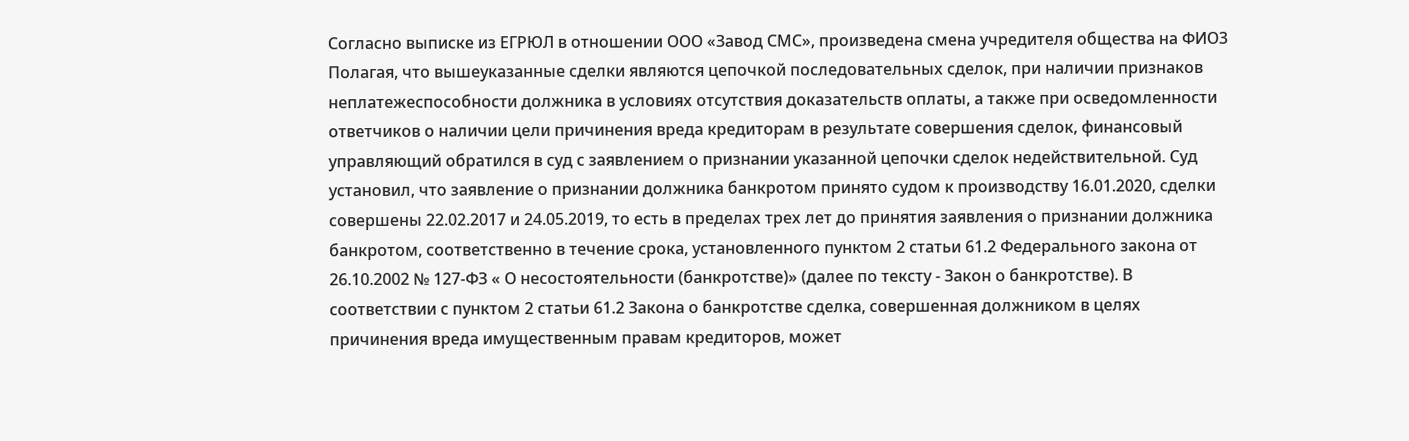Согласно выписке из ЕГРЮЛ в отношении ООО «Завод СМС», произведена смена учредителя общества на ФИО3 Полагая, что вышеуказанные сделки являются цепочкой последовательных сделок, при наличии признаков неплатежеспособности должника в условиях отсутствия доказательств оплаты, а также при осведомленности ответчиков о наличии цели причинения вреда кредиторам в результате совершения сделок, финансовый управляющий обратился в суд с заявлением о признании указанной цепочки сделок недействительной. Суд установил, что заявление о признании должника банкротом принято судом к производству 16.01.2020, сделки совершены 22.02.2017 и 24.05.2019, то есть в пределах трех лет до принятия заявления о признании должника банкротом, соответственно в течение срока, установленного пунктом 2 статьи 61.2 Федерального закона от 26.10.2002 № 127-ФЗ « О несостоятельности (банкротстве)» (далее по тексту - Закон о банкротстве). В соответствии с пунктом 2 статьи 61.2 Закона о банкротстве сделка, совершенная должником в целях причинения вреда имущественным правам кредиторов, может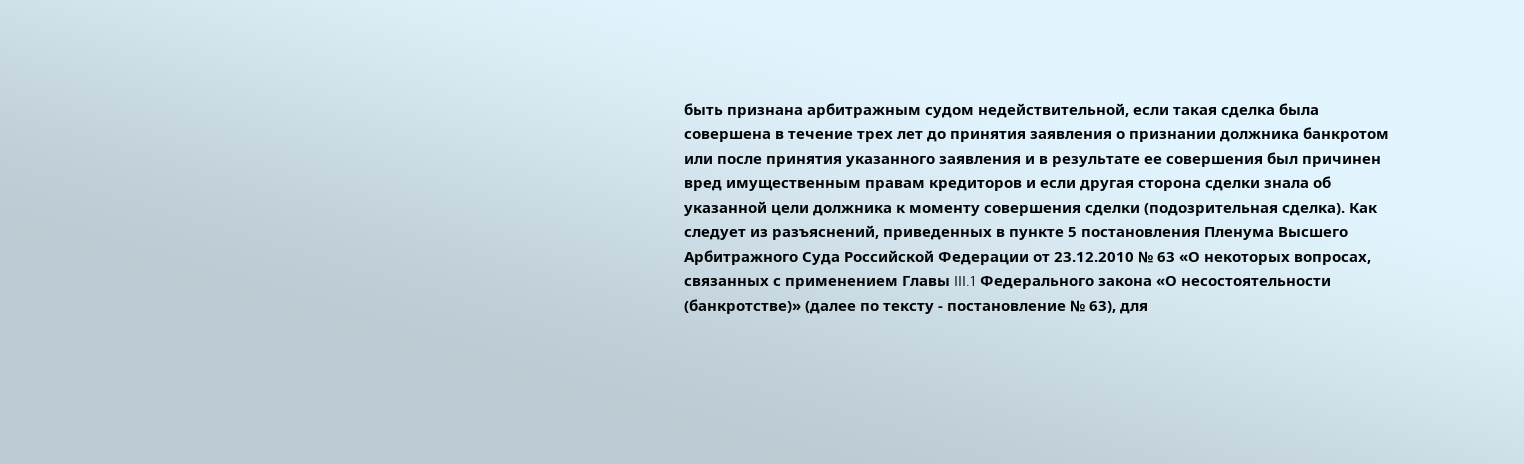быть признана арбитражным судом недействительной, если такая сделка была совершена в течение трех лет до принятия заявления о признании должника банкротом или после принятия указанного заявления и в результате ее совершения был причинен вред имущественным правам кредиторов и если другая сторона сделки знала об указанной цели должника к моменту совершения сделки (подозрительная сделка). Как следует из разъяснений, приведенных в пункте 5 постановления Пленума Высшего Арбитражного Суда Российской Федерации от 23.12.2010 № 63 «О некоторых вопросах, связанных с применением Главы III.1 Федерального закона «О несостоятельности (банкротстве)» (далее по тексту - постановление № 63), для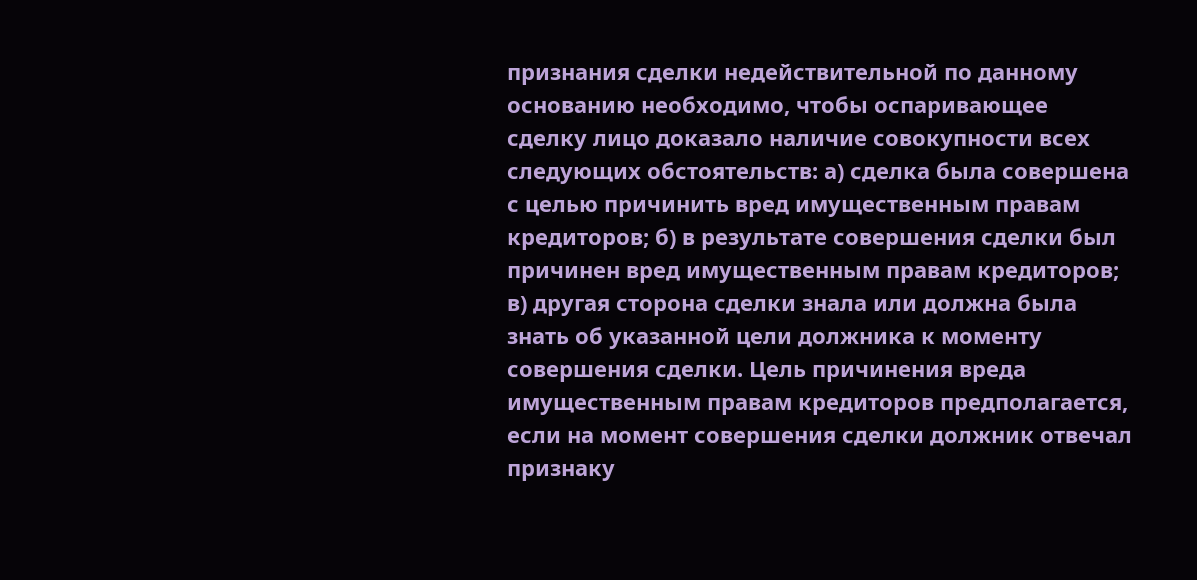признания сделки недействительной по данному основанию необходимо, чтобы оспаривающее сделку лицо доказало наличие совокупности всех следующих обстоятельств: а) сделка была совершена с целью причинить вред имущественным правам кредиторов; б) в результате совершения сделки был причинен вред имущественным правам кредиторов; в) другая сторона сделки знала или должна была знать об указанной цели должника к моменту совершения сделки. Цель причинения вреда имущественным правам кредиторов предполагается, если на момент совершения сделки должник отвечал признаку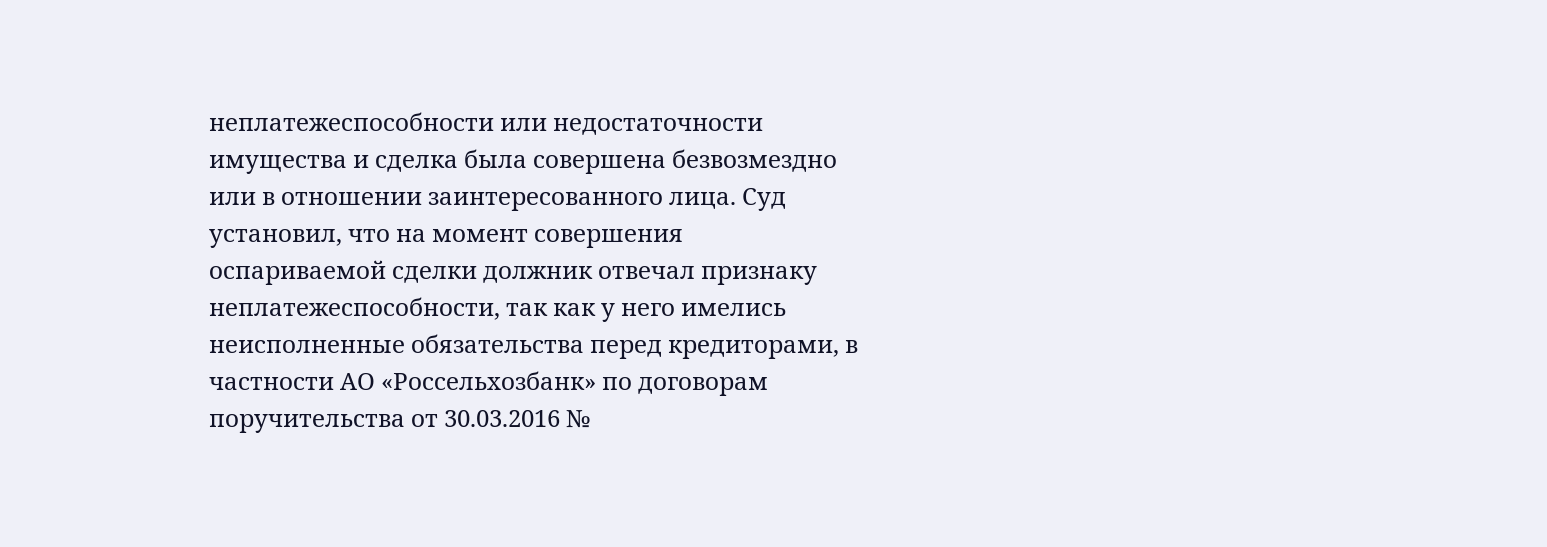неплатежеспособности или недостаточности имущества и сделка была совершена безвозмездно или в отношении заинтересованного лица. Суд установил, что на момент совершения оспариваемой сделки должник отвечал признаку неплатежеспособности, так как у него имелись неисполненные обязательства перед кредиторами, в частности АО «Россельхозбанк» по договорам поручительства от 30.03.2016 №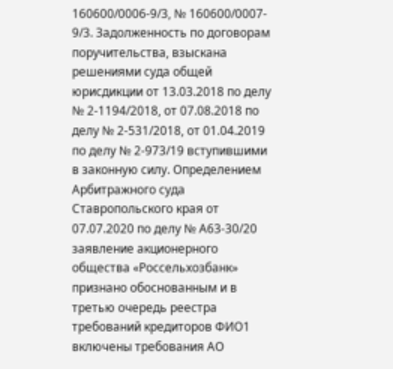160600/0006-9/3, № 160600/0007- 9/3. Задолженность по договорам поручительства, взыскана решениями суда общей юрисдикции от 13.03.2018 по делу № 2-1194/2018, от 07.08.2018 по делу № 2-531/2018, от 01.04.2019 по делу № 2-973/19 вступившими в законную силу. Определением Арбитражного суда Ставропольского края от 07.07.2020 по делу № А63-30/20 заявление акционерного общества «Россельхозбанк» признано обоснованным и в третью очередь реестра требований кредиторов ФИО1 включены требования АО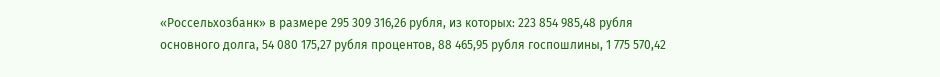«Россельхозбанк» в размере 295 309 316,26 рубля, из которых: 223 854 985,48 рубля основного долга, 54 080 175,27 рубля процентов, 88 465,95 рубля госпошлины, 1 775 570,42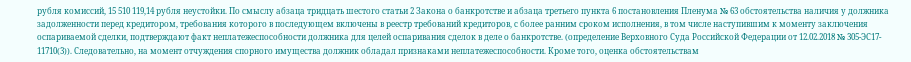рубля комиссий, 15 510 119,14 рубля неустойки. По смыслу абзаца тридцать шестого статьи 2 Закона о банкротстве и абзаца третьего пункта 6 постановления Пленума № 63 обстоятельства наличия у должника задолженности перед кредитором, требования которого в последующем включены в реестр требований кредиторов, с более ранним сроком исполнения, в том числе наступившим к моменту заключения оспариваемой сделки, подтверждают факт неплатежеспособности должника для целей оспаривания сделок в деле о банкротстве. (определение Верховного Суда Российской Федерации от 12.02.2018 № 305-ЭС17- 11710(3)). Следовательно, на момент отчуждения спорного имущества должник обладал признаками неплатежеспособности. Кроме того, оценка обстоятельствам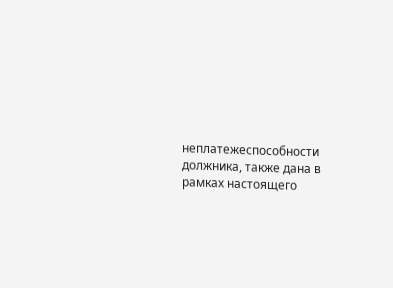неплатежеспособности должника, также дана в рамках настоящего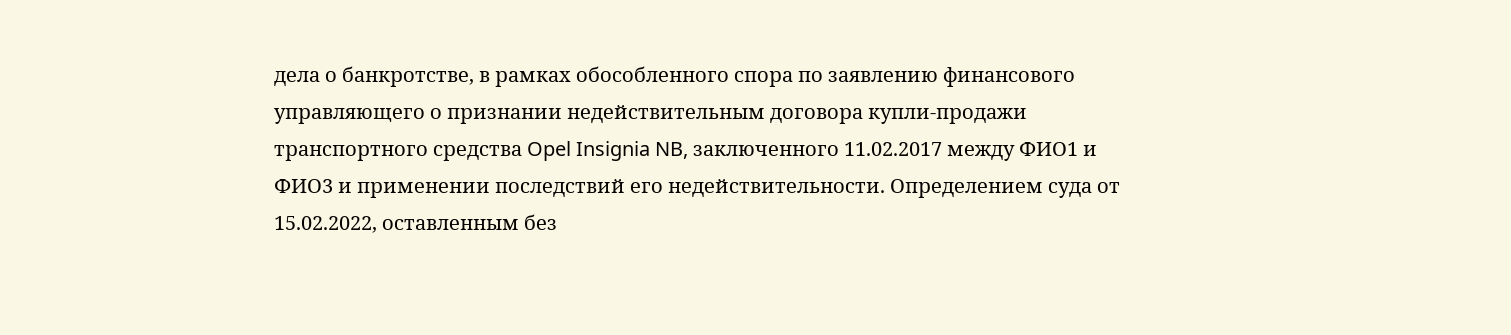дела о банкротстве, в рамках обособленного спора по заявлению финансового управляющего о признании недействительным договора купли-продажи транспортного средства Opel Insignia NB, заключенного 11.02.2017 между ФИО1 и ФИО3 и применении последствий его недействительности. Определением суда от 15.02.2022, оставленным без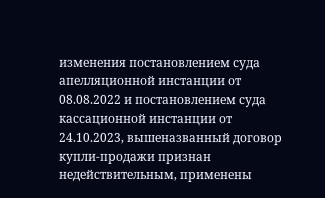изменения постановлением суда апелляционной инстанции от 08.08.2022 и постановлением суда кассационной инстанции от 24.10.2023, вышеназванный договор купли-продажи признан недействительным, применены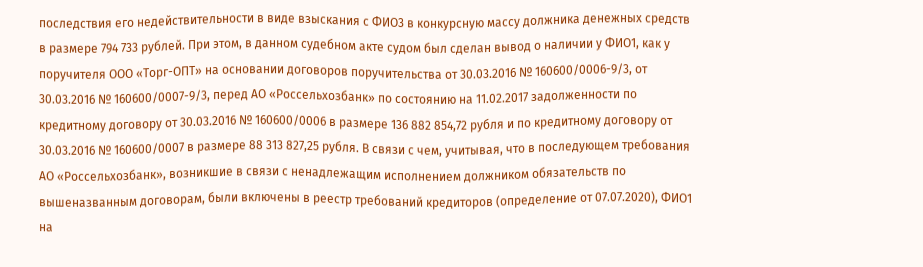последствия его недействительности в виде взыскания с ФИО3 в конкурсную массу должника денежных средств в размере 794 733 рублей. При этом, в данном судебном акте судом был сделан вывод о наличии у ФИО1, как у поручителя ООО «Торг-ОПТ» на основании договоров поручительства от 30.03.2016 № 160600/0006-9/3, от 30.03.2016 № 160600/0007-9/3, перед АО «Россельхозбанк» по состоянию на 11.02.2017 задолженности по кредитному договору от 30.03.2016 № 160600/0006 в размере 136 882 854,72 рубля и по кредитному договору от 30.03.2016 № 160600/0007 в размере 88 313 827,25 рубля. В связи с чем, учитывая, что в последующем требования АО «Россельхозбанк», возникшие в связи с ненадлежащим исполнением должником обязательств по вышеназванным договорам, были включены в реестр требований кредиторов (определение от 07.07.2020), ФИО1 на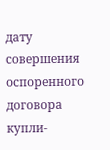дату совершения оспоренного договора купли-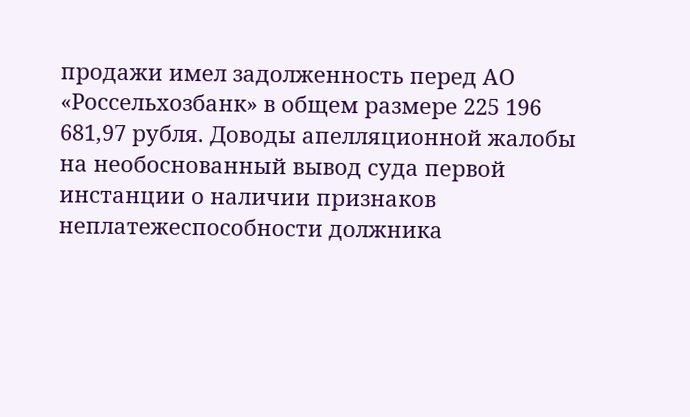продажи имел задолженность перед АО «Россельхозбанк» в общем размере 225 196 681,97 рубля. Доводы апелляционной жалобы на необоснованный вывод суда первой инстанции о наличии признаков неплатежеспособности должника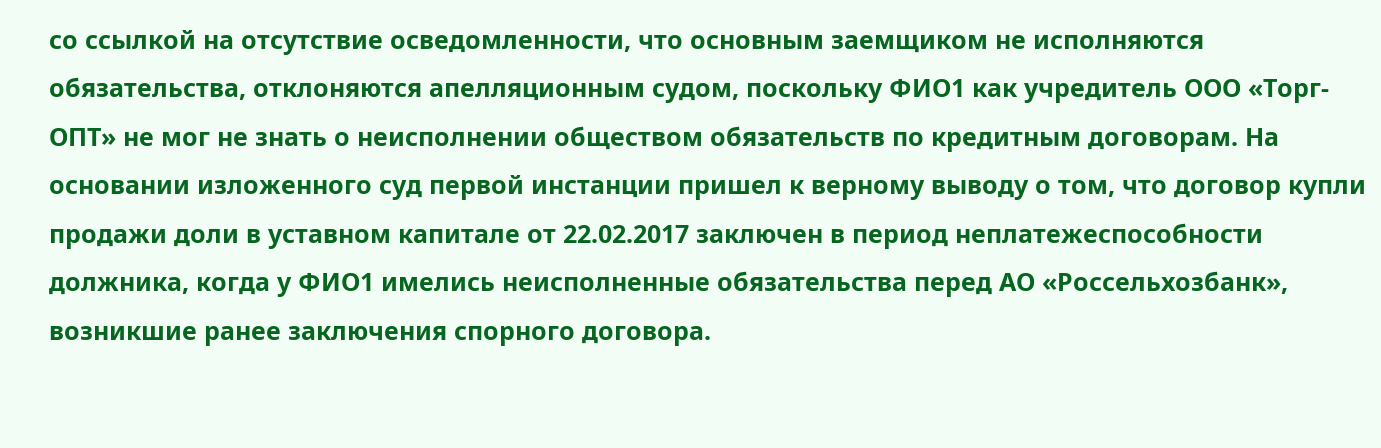со ссылкой на отсутствие осведомленности, что основным заемщиком не исполняются обязательства, отклоняются апелляционным судом, поскольку ФИО1 как учредитель ООО «Торг-ОПТ» не мог не знать о неисполнении обществом обязательств по кредитным договорам. На основании изложенного суд первой инстанции пришел к верному выводу о том, что договор купли продажи доли в уставном капитале от 22.02.2017 заключен в период неплатежеспособности должника, когда у ФИО1 имелись неисполненные обязательства перед АО «Россельхозбанк», возникшие ранее заключения спорного договора.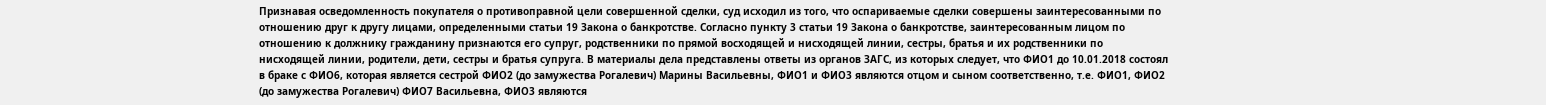Признавая осведомленность покупателя о противоправной цели совершенной сделки, суд исходил из того, что оспариваемые сделки совершены заинтересованными по отношению друг к другу лицами, определенными статьи 19 Закона о банкротстве. Согласно пункту 3 статьи 19 Закона о банкротстве, заинтересованным лицом по отношению к должнику гражданину признаются его супруг, родственники по прямой восходящей и нисходящей линии, сестры, братья и их родственники по нисходящей линии, родители, дети, сестры и братья супруга. В материалы дела представлены ответы из органов ЗАГС, из которых следует, что ФИО1 до 10.01.2018 состоял в браке с ФИО6, которая является сестрой ФИО2 (до замужества Рогалевич) Марины Васильевны, ФИО1 и ФИО3 являются отцом и сыном соответственно, т.е. ФИО1, ФИО2 (до замужества Рогалевич) ФИО7 Васильевна, ФИО3 являются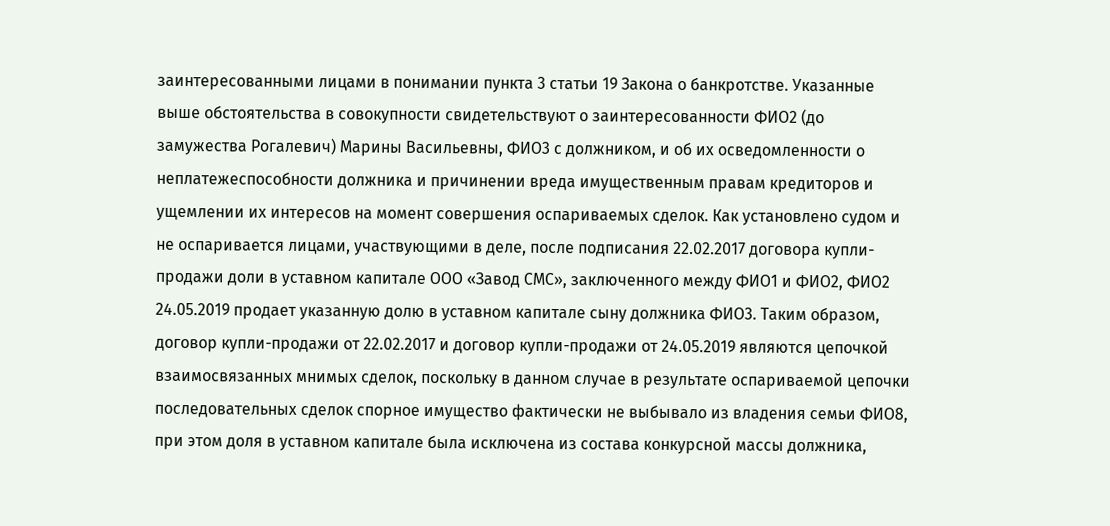заинтересованными лицами в понимании пункта 3 статьи 19 Закона о банкротстве. Указанные выше обстоятельства в совокупности свидетельствуют о заинтересованности ФИО2 (до замужества Рогалевич) Марины Васильевны, ФИО3 с должником, и об их осведомленности о неплатежеспособности должника и причинении вреда имущественным правам кредиторов и ущемлении их интересов на момент совершения оспариваемых сделок. Как установлено судом и не оспаривается лицами, участвующими в деле, после подписания 22.02.2017 договора купли-продажи доли в уставном капитале ООО «Завод СМС», заключенного между ФИО1 и ФИО2, ФИО2 24.05.2019 продает указанную долю в уставном капитале сыну должника ФИО3. Таким образом, договор купли-продажи от 22.02.2017 и договор купли-продажи от 24.05.2019 являются цепочкой взаимосвязанных мнимых сделок, поскольку в данном случае в результате оспариваемой цепочки последовательных сделок спорное имущество фактически не выбывало из владения семьи ФИО8, при этом доля в уставном капитале была исключена из состава конкурсной массы должника,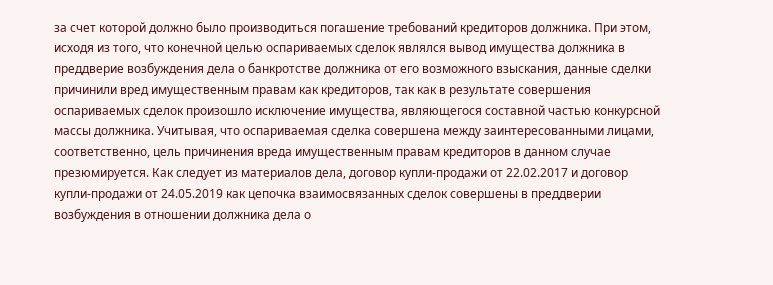за счет которой должно было производиться погашение требований кредиторов должника. При этом, исходя из того, что конечной целью оспариваемых сделок являлся вывод имущества должника в преддверие возбуждения дела о банкротстве должника от его возможного взыскания, данные сделки причинили вред имущественным правам как кредиторов, так как в результате совершения оспариваемых сделок произошло исключение имущества, являющегося составной частью конкурсной массы должника. Учитывая, что оспариваемая сделка совершена между заинтересованными лицами, соответственно, цель причинения вреда имущественным правам кредиторов в данном случае презюмируется. Как следует из материалов дела, договор купли-продажи от 22.02.2017 и договор купли-продажи от 24.05.2019 как цепочка взаимосвязанных сделок совершены в преддверии возбуждения в отношении должника дела о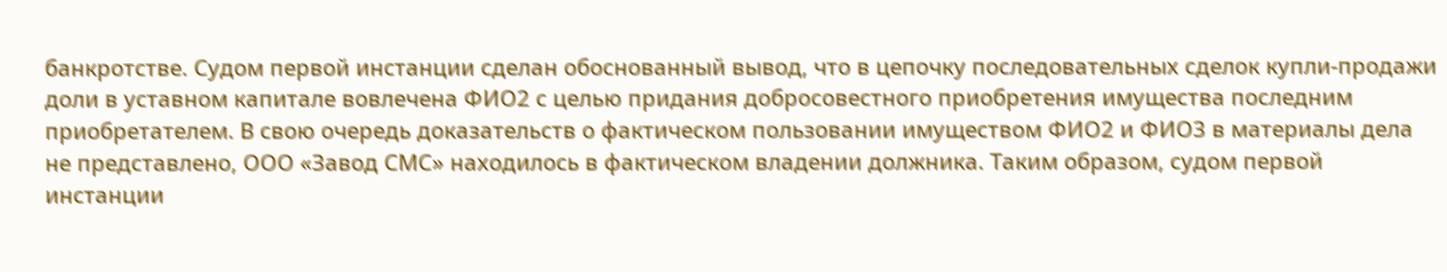банкротстве. Судом первой инстанции сделан обоснованный вывод, что в цепочку последовательных сделок купли-продажи доли в уставном капитале вовлечена ФИО2 с целью придания добросовестного приобретения имущества последним приобретателем. В свою очередь доказательств о фактическом пользовании имуществом ФИО2 и ФИО3 в материалы дела не представлено, ООО «Завод СМС» находилось в фактическом владении должника. Таким образом, судом первой инстанции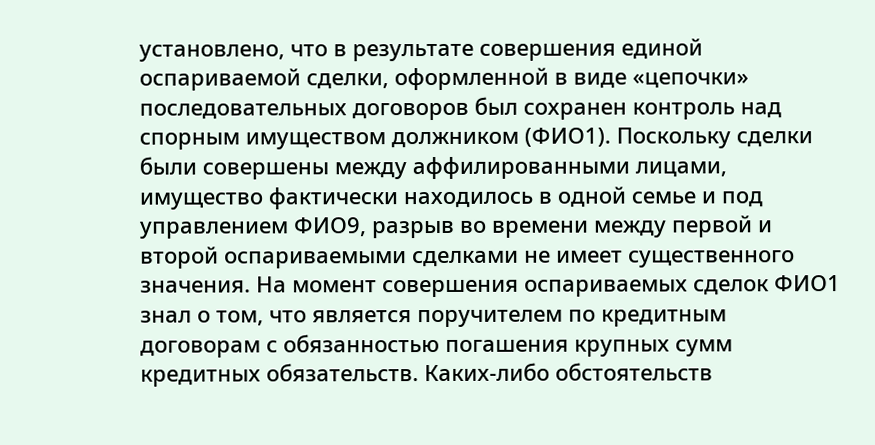установлено, что в результате совершения единой оспариваемой сделки, оформленной в виде «цепочки» последовательных договоров был сохранен контроль над спорным имуществом должником (ФИО1). Поскольку сделки были совершены между аффилированными лицами, имущество фактически находилось в одной семье и под управлением ФИО9, разрыв во времени между первой и второй оспариваемыми сделками не имеет существенного значения. На момент совершения оспариваемых сделок ФИО1 знал о том, что является поручителем по кредитным договорам с обязанностью погашения крупных сумм кредитных обязательств. Каких-либо обстоятельств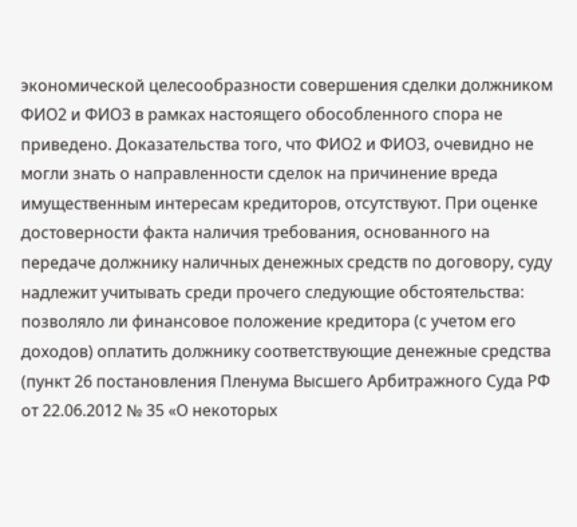экономической целесообразности совершения сделки должником ФИО2 и ФИО3 в рамках настоящего обособленного спора не приведено. Доказательства того, что ФИО2 и ФИО3, очевидно не могли знать о направленности сделок на причинение вреда имущественным интересам кредиторов, отсутствуют. При оценке достоверности факта наличия требования, основанного на передаче должнику наличных денежных средств по договору, суду надлежит учитывать среди прочего следующие обстоятельства: позволяло ли финансовое положение кредитора (с учетом его доходов) оплатить должнику соответствующие денежные средства (пункт 26 постановления Пленума Высшего Арбитражного Суда РФ от 22.06.2012 № 35 «О некоторых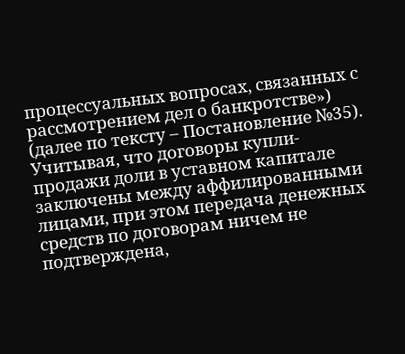процессуальных вопросах, связанных с рассмотрением дел о банкротстве») (далее по тексту – Постановление №35). Учитывая, что договоры купли-продажи доли в уставном капитале заключены между аффилированными лицами, при этом передача денежных средств по договорам ничем не подтверждена,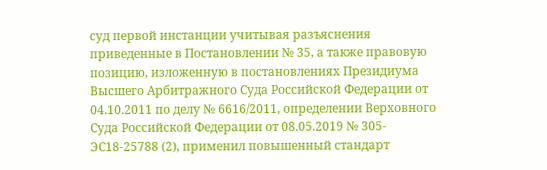суд первой инстанции учитывая разъяснения приведенные в Постановлении № 35, а также правовую позицию, изложенную в постановлениях Президиума Высшего Арбитражного Суда Российской Федерации от 04.10.2011 по делу № 6616/2011, определении Верховного Суда Российской Федерации от 08.05.2019 № 305-ЭС18-25788 (2), применил повышенный стандарт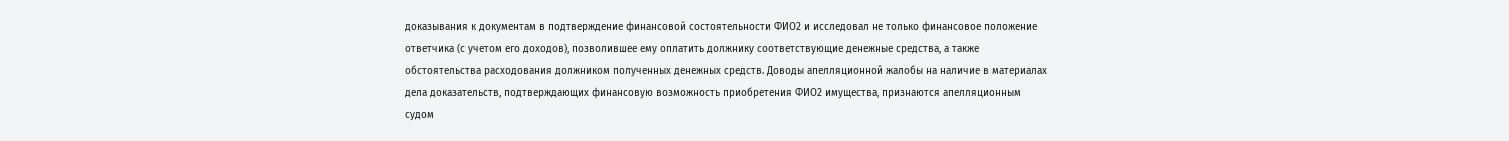доказывания к документам в подтверждение финансовой состоятельности ФИО2 и исследовал не только финансовое положение ответчика (с учетом его доходов), позволившее ему оплатить должнику соответствующие денежные средства, а также обстоятельства расходования должником полученных денежных средств. Доводы апелляционной жалобы на наличие в материалах дела доказательств, подтверждающих финансовую возможность приобретения ФИО2 имущества, признаются апелляционным судом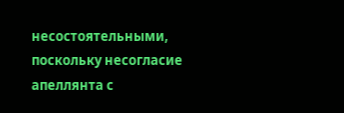несостоятельными, поскольку несогласие апеллянта с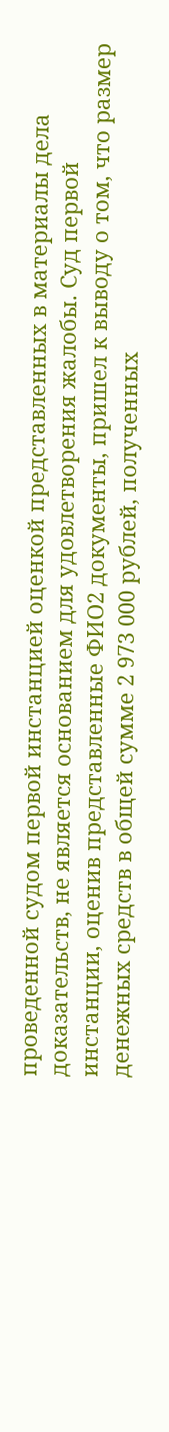проведенной судом первой инстанцией оценкой представленных в материалы дела доказательств, не является основанием для удовлетворения жалобы. Суд первой инстанции, оценив представленные ФИО2 документы, пришел к выводу о том, что размер денежных средств в общей сумме 2 973 000 рублей, полученных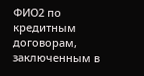ФИО2 по кредитным договорам, заключенным в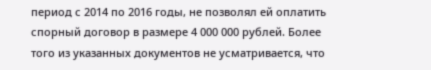период с 2014 по 2016 годы, не позволял ей оплатить спорный договор в размере 4 000 000 рублей. Более того из указанных документов не усматривается, что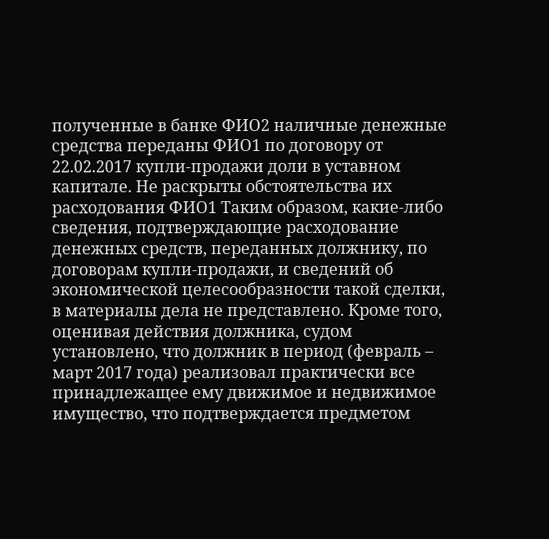полученные в банке ФИО2 наличные денежные средства переданы ФИО1 по договору от 22.02.2017 купли-продажи доли в уставном капитале. Не раскрыты обстоятельства их расходования ФИО1 Таким образом, какие-либо сведения, подтверждающие расходование денежных средств, переданных должнику, по договорам купли-продажи, и сведений об экономической целесообразности такой сделки, в материалы дела не представлено. Кроме того, оценивая действия должника, судом установлено, что должник в период (февраль – март 2017 года) реализовал практически все принадлежащее ему движимое и недвижимое имущество, что подтверждается предметом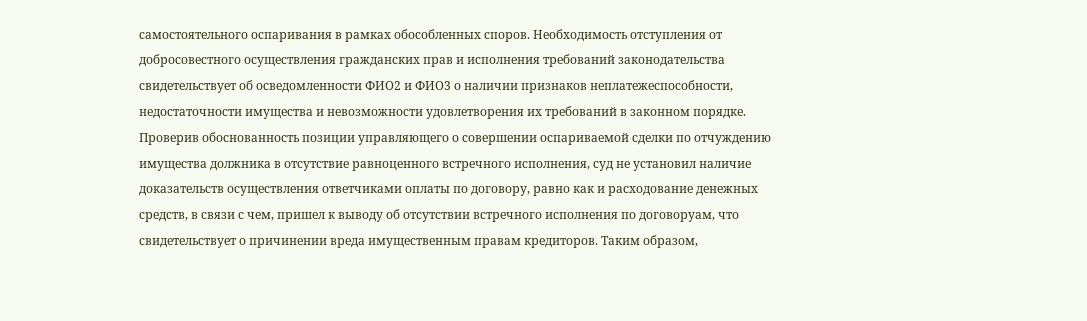самостоятельного оспаривания в рамках обособленных споров. Необходимость отступления от добросовестного осуществления гражданских прав и исполнения требований законодательства свидетельствует об осведомленности ФИО2 и ФИО3 о наличии признаков неплатежеспособности, недостаточности имущества и невозможности удовлетворения их требований в законном порядке. Проверив обоснованность позиции управляющего о совершении оспариваемой сделки по отчуждению имущества должника в отсутствие равноценного встречного исполнения, суд не установил наличие доказательств осуществления ответчиками оплаты по договору, равно как и расходование денежных средств, в связи с чем, пришел к выводу об отсутствии встречного исполнения по договоруам, что свидетельствует о причинении вреда имущественным правам кредиторов. Таким образом,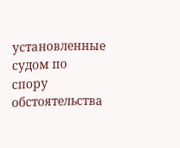установленные судом по спору обстоятельства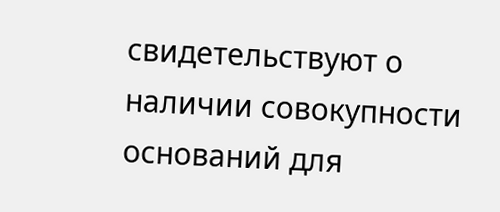свидетельствуют о наличии совокупности оснований для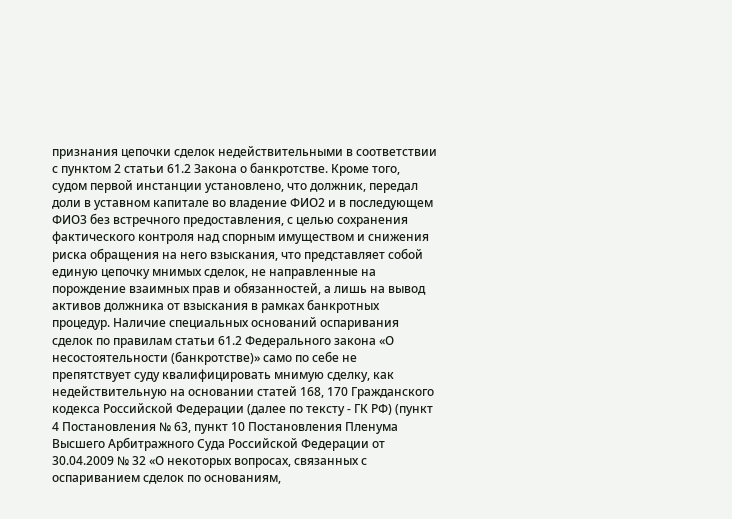признания цепочки сделок недействительными в соответствии с пунктом 2 статьи 61.2 Закона о банкротстве. Кроме того, судом первой инстанции установлено, что должник, передал доли в уставном капитале во владение ФИО2 и в последующем ФИО3 без встречного предоставления, с целью сохранения фактического контроля над спорным имуществом и снижения риска обращения на него взыскания, что представляет собой единую цепочку мнимых сделок, не направленные на порождение взаимных прав и обязанностей, а лишь на вывод активов должника от взыскания в рамках банкротных процедур. Наличие специальных оснований оспаривания сделок по правилам статьи 61.2 Федерального закона «О несостоятельности (банкротстве)» само по себе не препятствует суду квалифицировать мнимую сделку, как недействительную на основании статей 168, 170 Гражданского кодекса Российской Федерации (далее по тексту - ГК РФ) (пункт 4 Постановления № 63, пункт 10 Постановления Пленума Высшего Арбитражного Суда Российской Федерации от 30.04.2009 № 32 «О некоторых вопросах, связанных с оспариванием сделок по основаниям,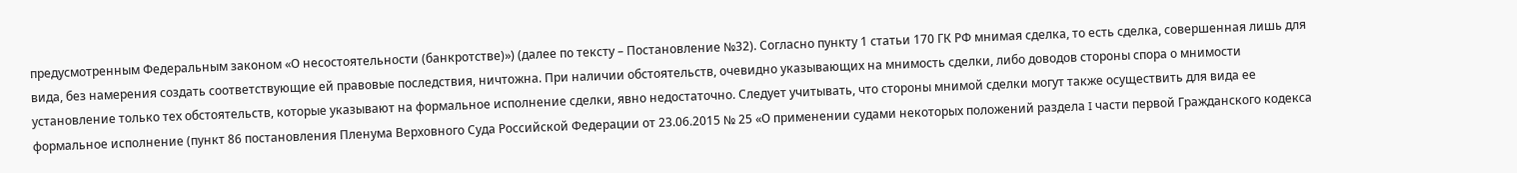предусмотренным Федеральным законом «О несостоятельности (банкротстве)») (далее по тексту – Постановление №32). Согласно пункту 1 статьи 170 ГК РФ мнимая сделка, то есть сделка, совершенная лишь для вида, без намерения создать соответствующие ей правовые последствия, ничтожна. При наличии обстоятельств, очевидно указывающих на мнимость сделки, либо доводов стороны спора о мнимости установление только тех обстоятельств, которые указывают на формальное исполнение сделки, явно недостаточно. Следует учитывать, что стороны мнимой сделки могут также осуществить для вида ее формальное исполнение (пункт 86 постановления Пленума Верховного Суда Российской Федерации от 23.06.2015 № 25 «О применении судами некоторых положений раздела I части первой Гражданского кодекса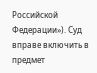Российской Федерации»). Суд вправе включить в предмет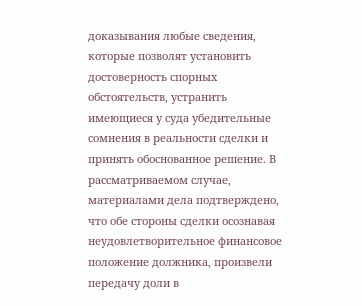доказывания любые сведения, которые позволят установить достоверность спорных обстоятельств, устранить имеющиеся у суда убедительные сомнения в реальности сделки и принять обоснованное решение. В рассматриваемом случае, материалами дела подтверждено, что обе стороны сделки осознавая неудовлетворительное финансовое положение должника, произвели передачу доли в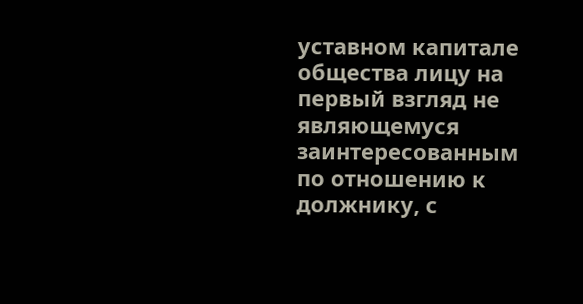уставном капитале общества лицу на первый взгляд не являющемуся заинтересованным по отношению к должнику, с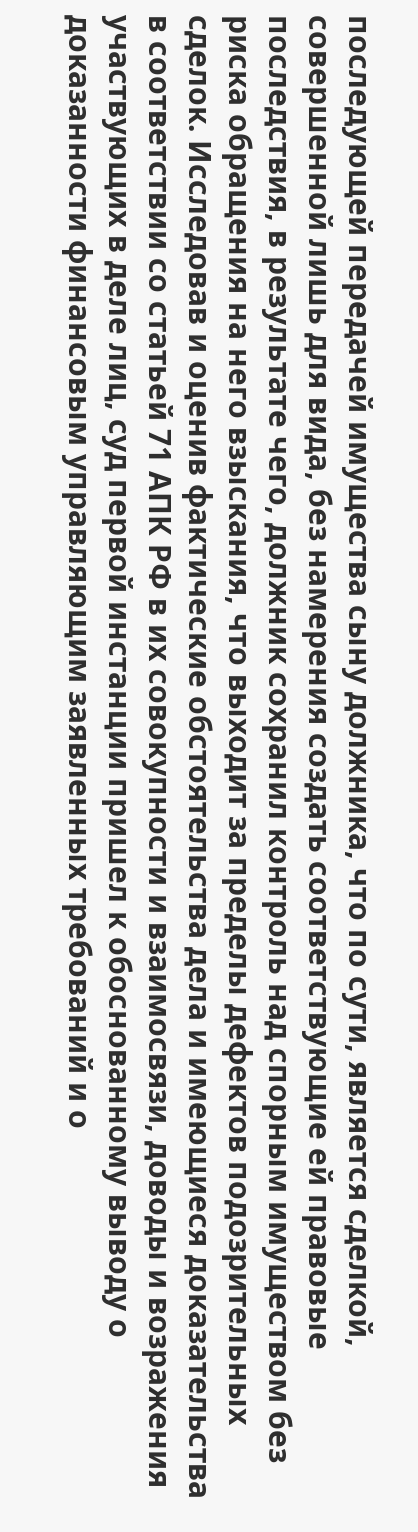последующей передачей имущества сыну должника, что по сути, является сделкой, совершенной лишь для вида, без намерения создать соответствующие ей правовые последствия, в результате чего, должник сохранил контроль над спорным имуществом без риска обращения на него взыскания, что выходит за пределы дефектов подозрительных сделок. Исследовав и оценив фактические обстоятельства дела и имеющиеся доказательства в соответствии со статьей 71 АПК РФ в их совокупности и взаимосвязи, доводы и возражения участвующих в деле лиц, суд первой инстанции пришел к обоснованному выводу о доказанности финансовым управляющим заявленных требований и о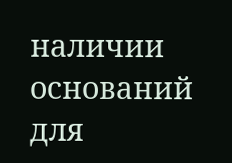наличии оснований для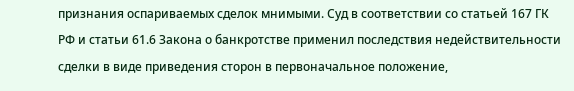признания оспариваемых сделок мнимыми. Суд в соответствии со статьей 167 ГК РФ и статьи 61.6 Закона о банкротстве применил последствия недействительности сделки в виде приведения сторон в первоначальное положение,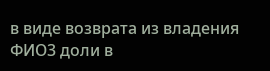в виде возврата из владения ФИО3 доли в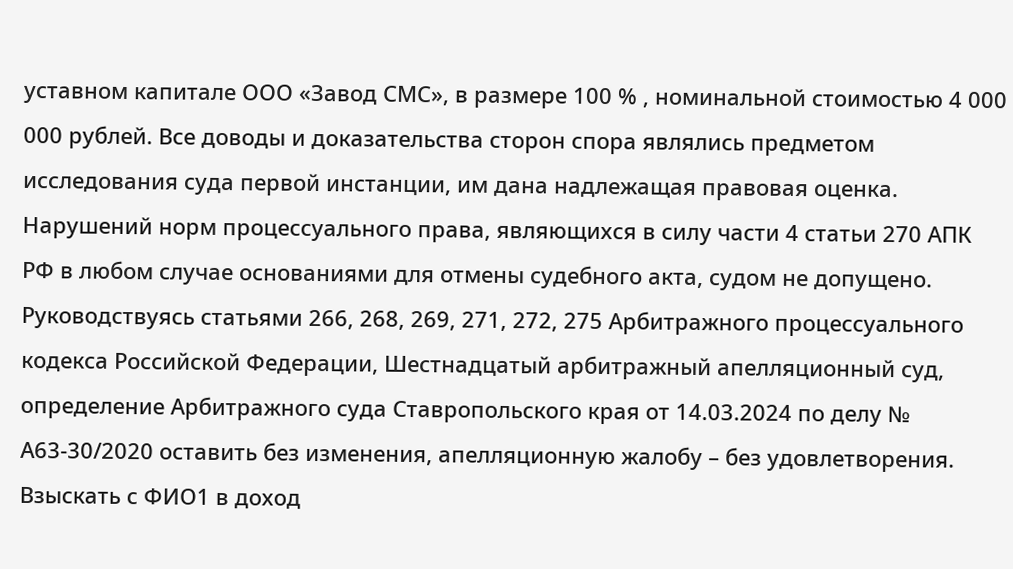уставном капитале ООО «Завод СМС», в размере 100 % , номинальной стоимостью 4 000 000 рублей. Все доводы и доказательства сторон спора являлись предметом исследования суда первой инстанции, им дана надлежащая правовая оценка. Нарушений норм процессуального права, являющихся в силу части 4 статьи 270 АПК РФ в любом случае основаниями для отмены судебного акта, судом не допущено. Руководствуясь статьями 266, 268, 269, 271, 272, 275 Арбитражного процессуального кодекса Российской Федерации, Шестнадцатый арбитражный апелляционный суд, определение Арбитражного суда Ставропольского края от 14.03.2024 по делу № А63-30/2020 оставить без изменения, апелляционную жалобу – без удовлетворения. Взыскать с ФИО1 в доход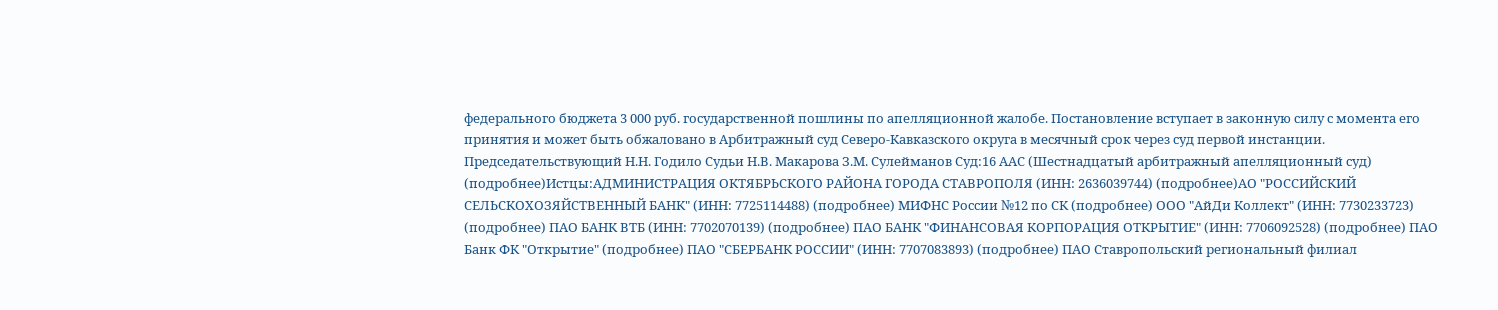федерального бюджета 3 000 руб. государственной пошлины по апелляционной жалобе. Постановление вступает в законную силу с момента его принятия и может быть обжаловано в Арбитражный суд Северо-Кавказского округа в месячный срок через суд первой инстанции. Председательствующий Н.Н. Годило Судьи Н.В. Макарова З.М. Сулейманов Суд:16 ААС (Шестнадцатый арбитражный апелляционный суд) (подробнее)Истцы:АДМИНИСТРАЦИЯ ОКТЯБРЬСКОГО РАЙОНА ГОРОДА СТАВРОПОЛЯ (ИНН: 2636039744) (подробнее)АО "РОССИЙСКИЙ СЕЛЬСКОХОЗЯЙСТВЕННЫЙ БАНК" (ИНН: 7725114488) (подробнее) МИФНС России №12 по СК (подробнее) ООО "АйДи Коллект" (ИНН: 7730233723) (подробнее) ПАО БАНК ВТБ (ИНН: 7702070139) (подробнее) ПАО БАНК "ФИНАНСОВАЯ КОРПОРАЦИЯ ОТКРЫТИЕ" (ИНН: 7706092528) (подробнее) ПАО Банк ФК "Открытие" (подробнее) ПАО "СБЕРБАНК РОССИИ" (ИНН: 7707083893) (подробнее) ПАО Ставропольский региональный филиал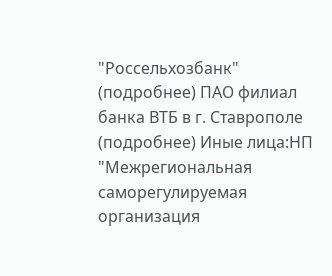"Россельхозбанк" (подробнее) ПАО филиал банка ВТБ в г. Ставрополе (подробнее) Иные лица:НП "Межрегиональная саморегулируемая организация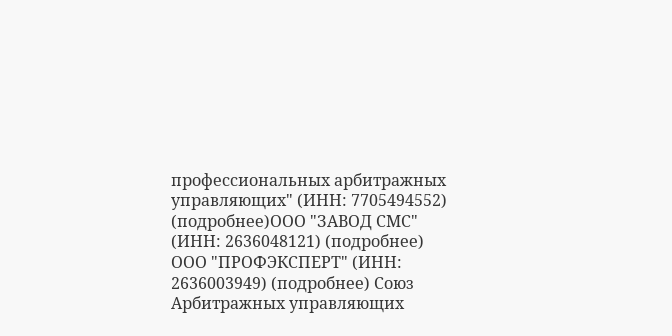профессиональных арбитражных управляющих" (ИНН: 7705494552) (подробнее)ООО "ЗАВОД СМС" (ИНН: 2636048121) (подробнее) ООО "ПРОФЭКСПЕРТ" (ИНН: 2636003949) (подробнее) Союз Арбитражных управляющих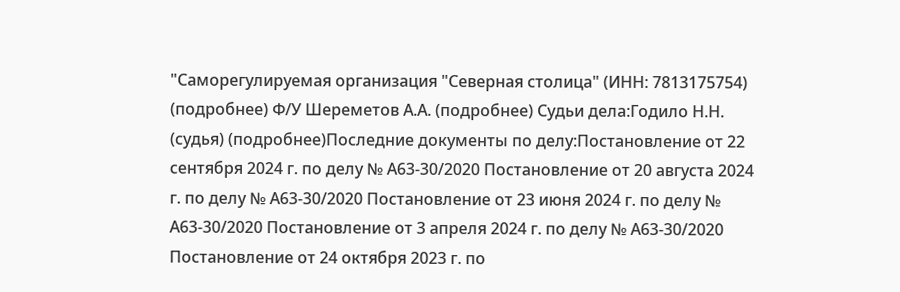"Саморегулируемая организация "Северная столица" (ИНН: 7813175754) (подробнее) Ф/У Шереметов А.А. (подробнее) Судьи дела:Годило Н.Н. (судья) (подробнее)Последние документы по делу:Постановление от 22 сентября 2024 г. по делу № А63-30/2020 Постановление от 20 августа 2024 г. по делу № А63-30/2020 Постановление от 23 июня 2024 г. по делу № А63-30/2020 Постановление от 3 апреля 2024 г. по делу № А63-30/2020 Постановление от 24 октября 2023 г. по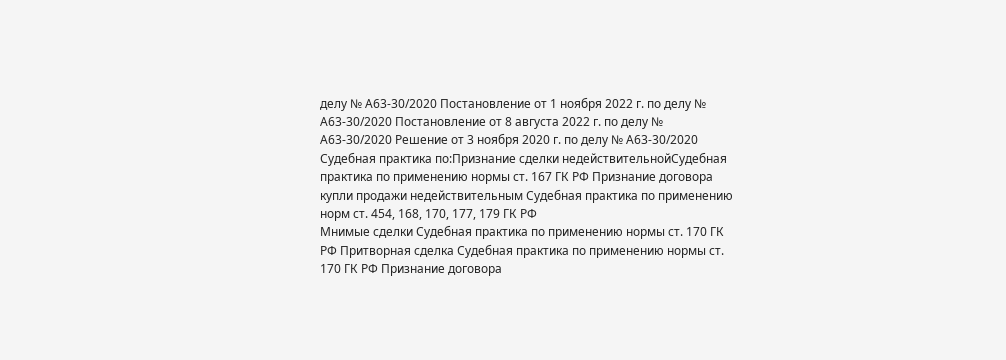делу № А63-30/2020 Постановление от 1 ноября 2022 г. по делу № А63-30/2020 Постановление от 8 августа 2022 г. по делу № А63-30/2020 Решение от 3 ноября 2020 г. по делу № А63-30/2020 Судебная практика по:Признание сделки недействительнойСудебная практика по применению нормы ст. 167 ГК РФ Признание договора купли продажи недействительным Судебная практика по применению норм ст. 454, 168, 170, 177, 179 ГК РФ
Мнимые сделки Судебная практика по применению нормы ст. 170 ГК РФ Притворная сделка Судебная практика по применению нормы ст. 170 ГК РФ Признание договора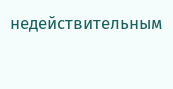недействительным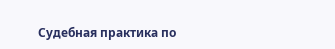Судебная практика по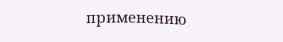применению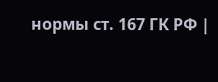нормы ст. 167 ГК РФ |